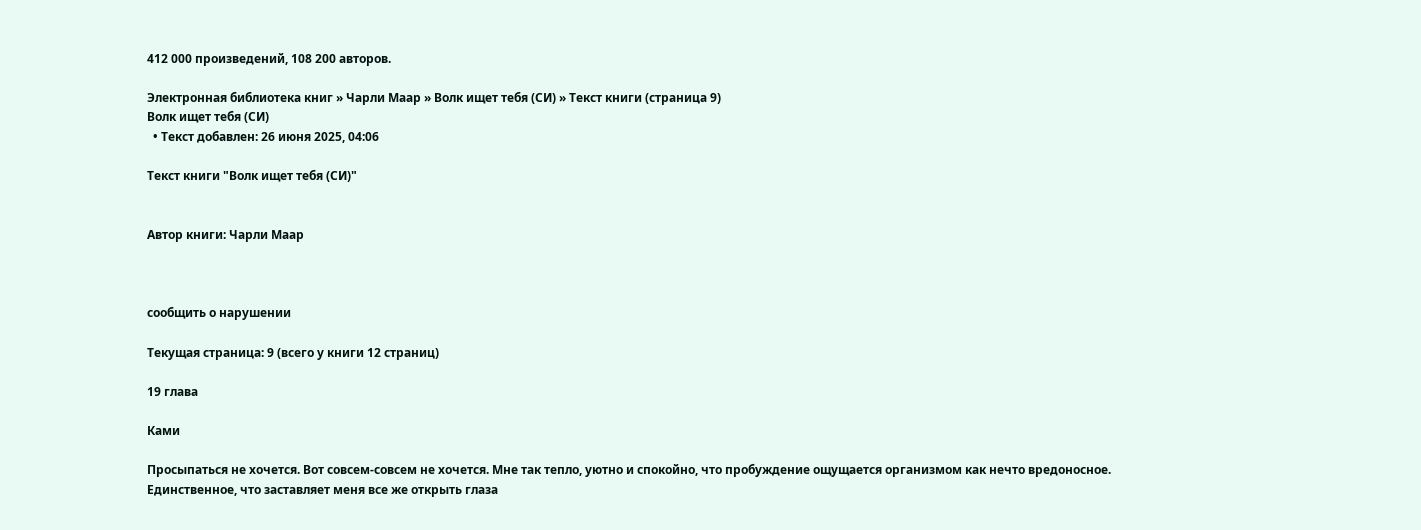412 000 произведений, 108 200 авторов.

Электронная библиотека книг » Чарли Маар » Волк ищет тебя (СИ) » Текст книги (страница 9)
Волк ищет тебя (СИ)
  • Текст добавлен: 26 июня 2025, 04:06

Текст книги "Волк ищет тебя (СИ)"


Автор книги: Чарли Маар



сообщить о нарушении

Текущая страница: 9 (всего у книги 12 страниц)

19 глава

Ками

Просыпаться не хочется. Вот совсем-совсем не хочется. Мне так тепло, уютно и спокойно, что пробуждение ощущается организмом как нечто вредоносное. Единственное, что заставляет меня все же открыть глаза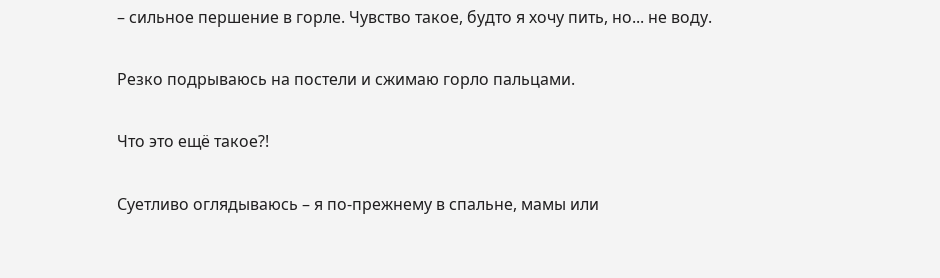– сильное першение в горле. Чувство такое, будто я хочу пить, но... не воду.

Резко подрываюсь на постели и сжимаю горло пальцами.

Что это ещё такое?!

Суетливо оглядываюсь – я по-прежнему в спальне, мамы или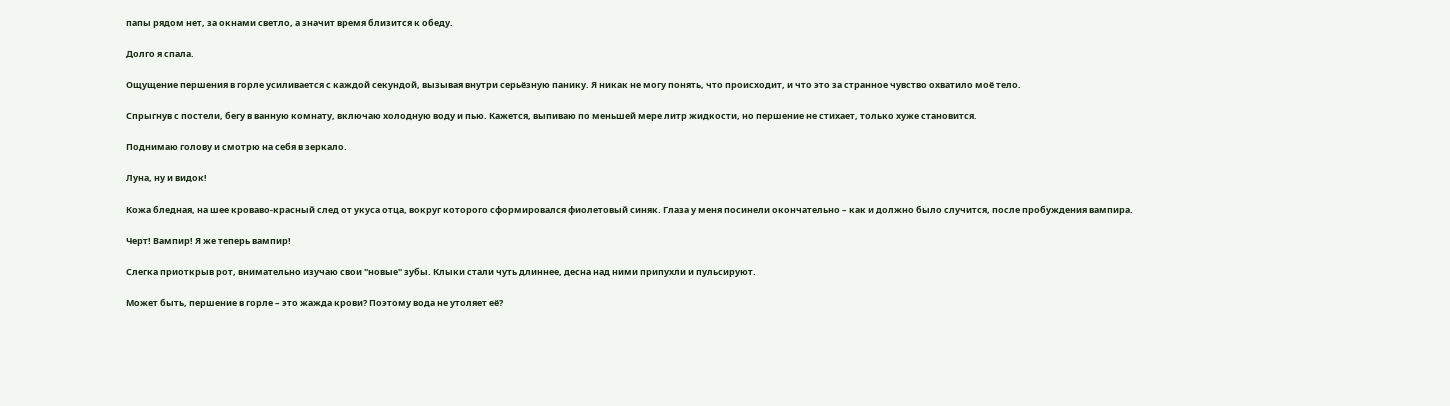папы рядом нет, за окнами светло, а значит время близится к обеду.

Долго я спала.

Ощущение першения в горле усиливается с каждой секундой, вызывая внутри серьёзную панику. Я никак не могу понять, что происходит, и что это за странное чувство охватило моё тело.

Спрыгнув с постели, бегу в ванную комнату, включаю холодную воду и пью. Кажется, выпиваю по меньшей мере литр жидкости, но першение не стихает, только хуже становится.

Поднимаю голову и смотрю на себя в зеркало.

Луна, ну и видок!

Кожа бледная, на шее кроваво-красный след от укуса отца, вокруг которого сформировался фиолетовый синяк. Глаза у меня посинели окончательно – как и должно было случится, после пробуждения вампира.

Черт! Вампир! Я же теперь вампир!

Слегка приоткрыв рот, внимательно изучаю свои "новые" зубы. Клыки стали чуть длиннее, десна над ними припухли и пульсируют.

Может быть, першение в горле – это жажда крови? Поэтому вода не утоляет её?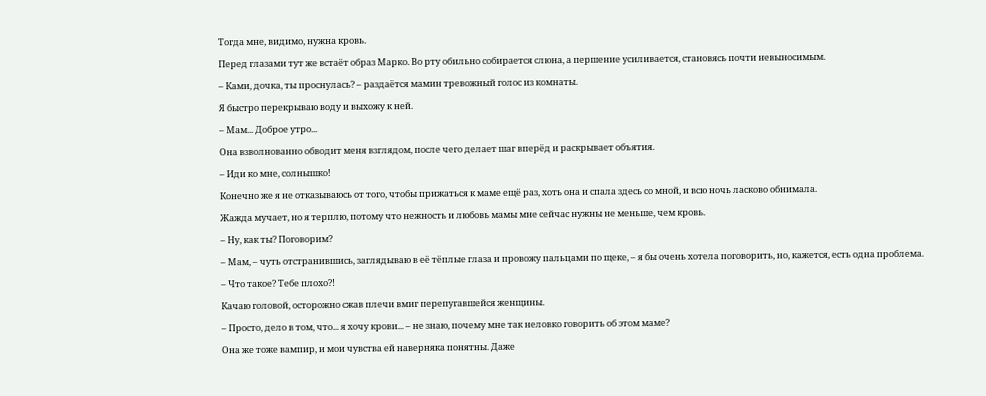Тогда мне, видимо, нужна кровь.

Перед глазами тут же встаёт образ Марко. Во рту обильно собирается слюна, а першение усиливается, становясь почти невыносимым.

– Ками, дочка, ты проснулась? – раздаётся мамин тревожный голос из комнаты.

Я быстро перекрываю воду и выхожу к ней.

– Мам... Доброе утро...

Она взволнованно обводит меня взглядом, после чего делает шаг вперёд и раскрывает объятия.

– Иди ко мне, солнышко!

Конечно же я не отказываюсь от того, чтобы прижаться к маме ещё раз, хоть она и спала здесь со мной, и всю ночь ласково обнимала.

Жажда мучает, но я терплю, потому что нежность и любовь мамы мне сейчас нужны не меньше, чем кровь.

– Ну, как ты? Поговорим?

– Мам, – чуть отстранившись, заглядываю в её тёплые глаза и провожу пальцами по щеке, – я бы очень хотела поговорить, но, кажется, есть одна проблема.

– Что такое? Тебе плохо?!

Качаю головой, осторожно сжав плечи вмиг перепугавшейся женщины.

– Просто, дело в том, что... я хочу крови... – не знаю, почему мне так неловко говорить об этом маме?

Она же тоже вампир, и мои чувства ей наверняка понятны. Даже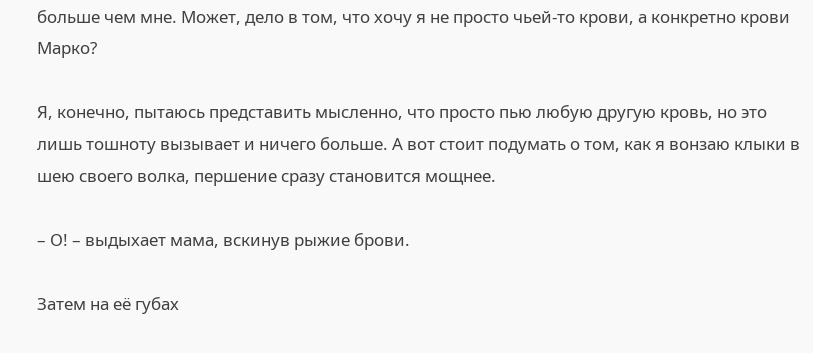больше чем мне. Может, дело в том, что хочу я не просто чьей-то крови, а конкретно крови Марко?

Я, конечно, пытаюсь представить мысленно, что просто пью любую другую кровь, но это лишь тошноту вызывает и ничего больше. А вот стоит подумать о том, как я вонзаю клыки в шею своего волка, першение сразу становится мощнее.

– О! – выдыхает мама, вскинув рыжие брови.

Затем на её губах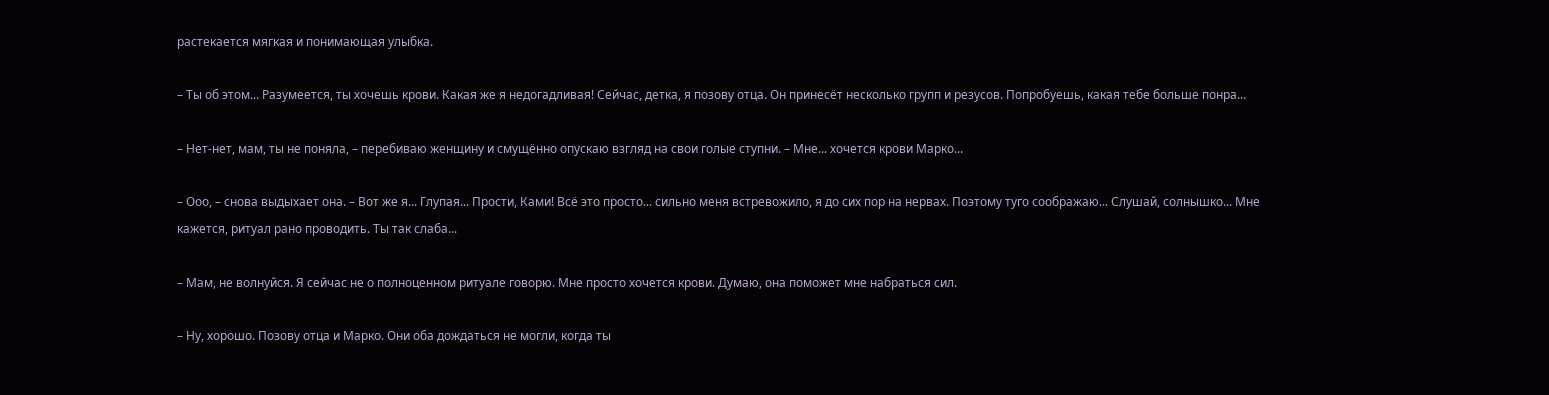растекается мягкая и понимающая улыбка.

– Ты об этом... Разумеется, ты хочешь крови. Какая же я недогадливая! Сейчас, детка, я позову отца. Он принесёт несколько групп и резусов. Попробуешь, какая тебе больше понра...

– Нет-нет, мам, ты не поняла, – перебиваю женщину и смущённо опускаю взгляд на свои голые ступни. – Мне... хочется крови Марко...

– Ооо, – снова выдыхает она. – Вот же я... Глупая... Прости, Ками! Всё это просто... сильно меня встревожило, я до сих пор на нервах. Поэтому туго соображаю... Слушай, солнышко... Мне кажется, ритуал рано проводить. Ты так слаба...

– Мам, не волнуйся. Я сейчас не о полноценном ритуале говорю. Мне просто хочется крови. Думаю, она поможет мне набраться сил.

– Ну, хорошо. Позову отца и Марко. Они оба дождаться не могли, когда ты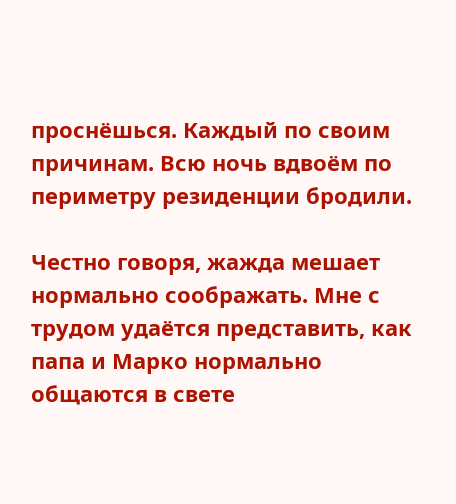проснёшься. Каждый по своим причинам. Всю ночь вдвоём по периметру резиденции бродили.

Честно говоря, жажда мешает нормально соображать. Мне с трудом удаётся представить, как папа и Марко нормально общаются в свете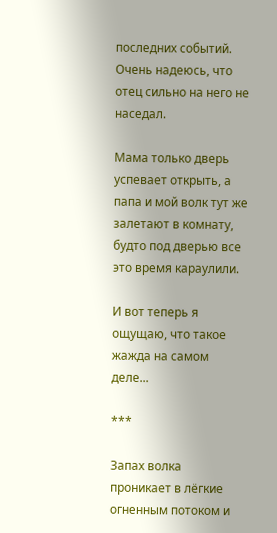последних событий. Очень надеюсь, что отец сильно на него не наседал.

Мама только дверь успевает открыть, а папа и мой волк тут же залетают в комнату, будто под дверью все это время караулили.

И вот теперь я ощущаю, что такое жажда на самом деле...

***

Запах волка проникает в лёгкие огненным потоком и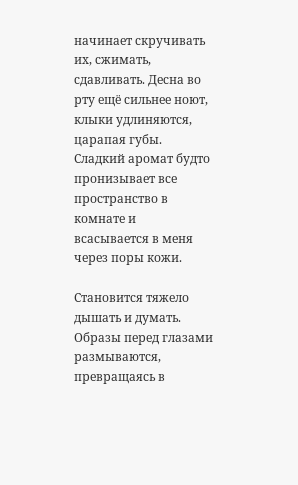начинает скручивать их, сжимать, сдавливать. Десна во рту ещё сильнее ноют, клыки удлиняются, царапая губы. Сладкий аромат будто пронизывает все пространство в комнате и всасывается в меня через поры кожи.

Становится тяжело дышать и думать. Образы перед глазами размываются, превращаясь в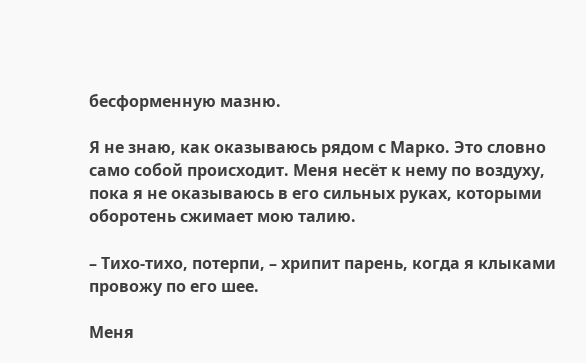бесформенную мазню.

Я не знаю, как оказываюсь рядом с Марко. Это словно само собой происходит. Меня несёт к нему по воздуху, пока я не оказываюсь в его сильных руках, которыми оборотень сжимает мою талию.

– Тихо-тихо, потерпи, – хрипит парень, когда я клыками провожу по его шее.

Меня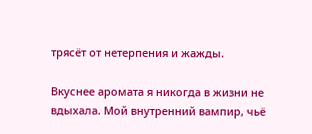трясёт от нетерпения и жажды.

Вкуснее аромата я никогда в жизни не вдыхала. Мой внутренний вампир, чьё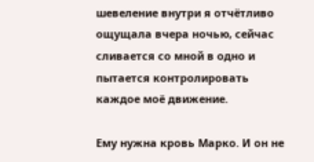шевеление внутри я отчётливо ощущала вчера ночью, сейчас сливается со мной в одно и пытается контролировать каждое моё движение.

Ему нужна кровь Марко. И он не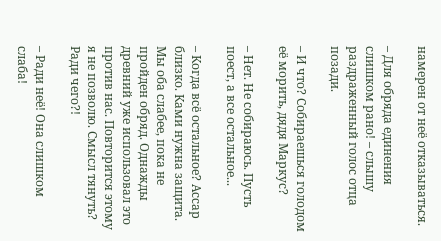намерен от неё отказываться.

– Для обряда единения слишком рано! – слышу раздраженный голос отца позади.

– И что? Собираешься голодом её морить, дядя Маркус?

– Нет. Не собираюсь. Пусть поест, а все остальное...

– Когда всё остальное? Ассар близко. Ками нужна защита. Мы оба слабее, пока не пройден обряд. Однажды древний уже использовал это против нас. Повторится этому я не позволю. Смысл тянуть? Ради чего?!

– Ради неё! Она слишком слаба!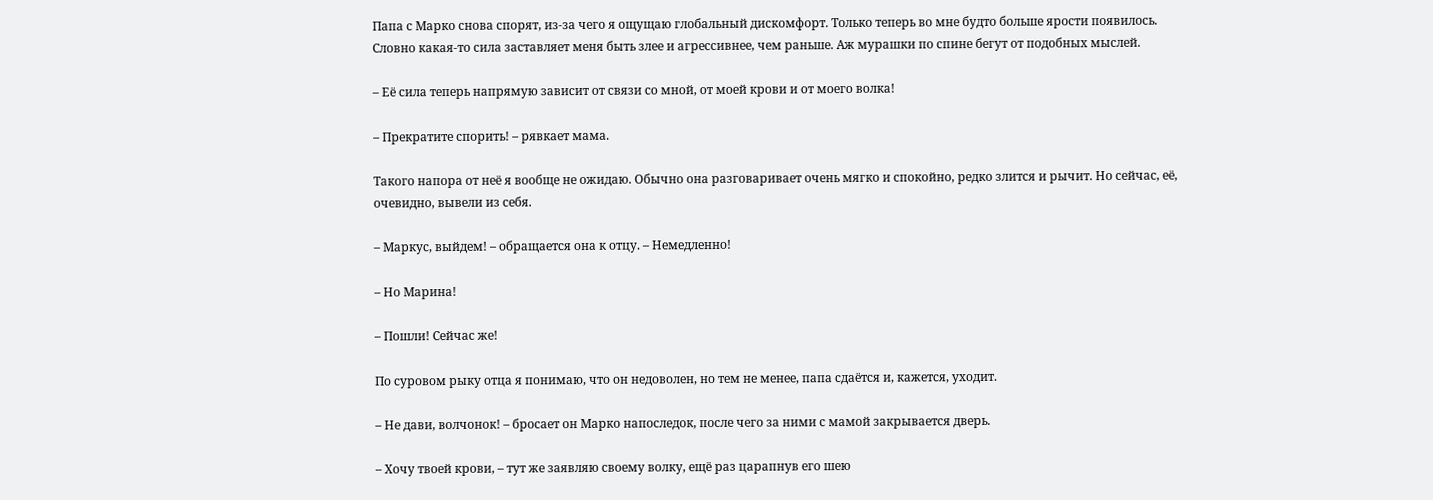Папа с Марко снова спорят, из-за чего я ощущаю глобальный дискомфорт. Только теперь во мне будто больше ярости появилось. Словно какая-то сила заставляет меня быть злее и агрессивнее, чем раньше. Аж мурашки по спине бегут от подобных мыслей.

– Её сила теперь напрямую зависит от связи со мной, от моей крови и от моего волка!

– Прекратите спорить! – рявкает мама.

Такого напора от неё я вообще не ожидаю. Обычно она разговаривает очень мягко и спокойно, редко злится и рычит. Но сейчас, её, очевидно, вывели из себя.

– Маркус, выйдем! – обращается она к отцу. – Немедленно!

– Но Марина!

– Пошли! Сейчас же!

По суровом рыку отца я понимаю, что он недоволен, но тем не менее, папа сдаётся и, кажется, уходит.

– Не дави, волчонок! – бросает он Марко напоследок, после чего за ними с мамой закрывается дверь.

– Хочу твоей крови, – тут же заявляю своему волку, ещё раз царапнув его шею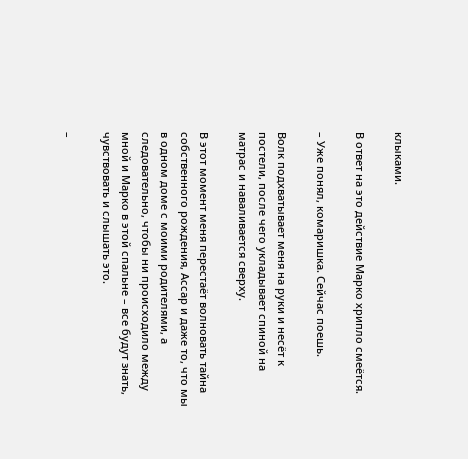клыками.

В ответ на это действие Марко хрипло смеётся.

– Уже понял, комаришка. Сейчас поешь.

Волк подхватывает меня на руки и несёт к постели, после чего укладывает спиной на матрас и наваливается сверху.

В этот момент меня перестаёт волновать тайна собственного рождения, Ассар и даже то, что мы в одном доме с моими родителями, а следовательно, чтобы ни происходило между мной и Марко в этой спальне – все будут знать, чувствовать и слышать это.

–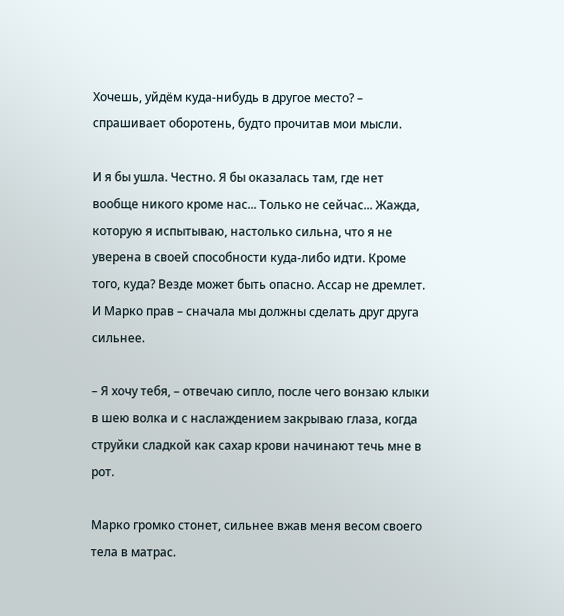Хочешь, уйдём куда-нибудь в другое место? – спрашивает оборотень, будто прочитав мои мысли.

И я бы ушла. Честно. Я бы оказалась там, где нет вообще никого кроме нас... Только не сейчас... Жажда, которую я испытываю, настолько сильна, что я не уверена в своей способности куда-либо идти. Кроме того, куда? Везде может быть опасно. Ассар не дремлет. И Марко прав – сначала мы должны сделать друг друга сильнее.

– Я хочу тебя, – отвечаю сипло, после чего вонзаю клыки в шею волка и с наслаждением закрываю глаза, когда струйки сладкой как сахар крови начинают течь мне в рот.

Марко громко стонет, сильнее вжав меня весом своего тела в матрас.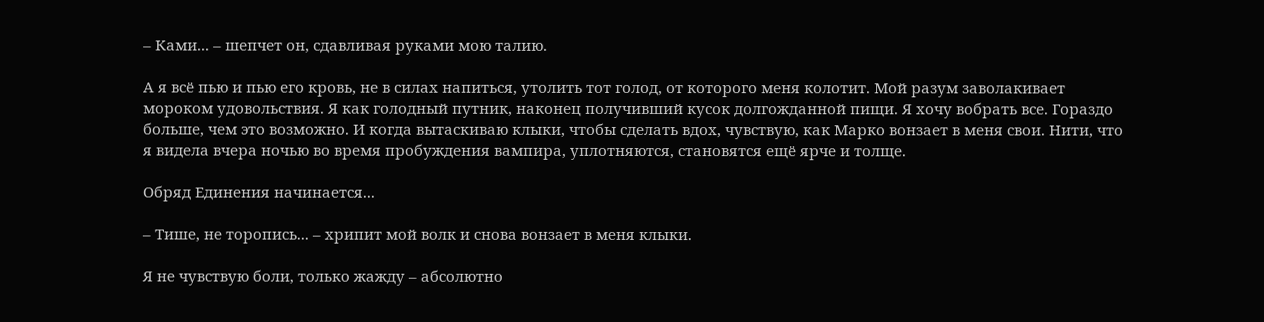– Ками... – шепчет он, сдавливая руками мою талию.

А я всё пью и пью его кровь, не в силах напиться, утолить тот голод, от которого меня колотит. Мой разум заволакивает мороком удовольствия. Я как голодный путник, наконец получивший кусок долгожданной пищи. Я хочу вобрать все. Гораздо больше, чем это возможно. И когда вытаскиваю клыки, чтобы сделать вдох, чувствую, как Марко вонзает в меня свои. Нити, что я видела вчера ночью во время пробуждения вампира, уплотняются, становятся ещё ярче и толще.

Обряд Единения начинается...

– Тише, не торопись... – хрипит мой волк и снова вонзает в меня клыки.

Я не чувствую боли, только жажду – абсолютно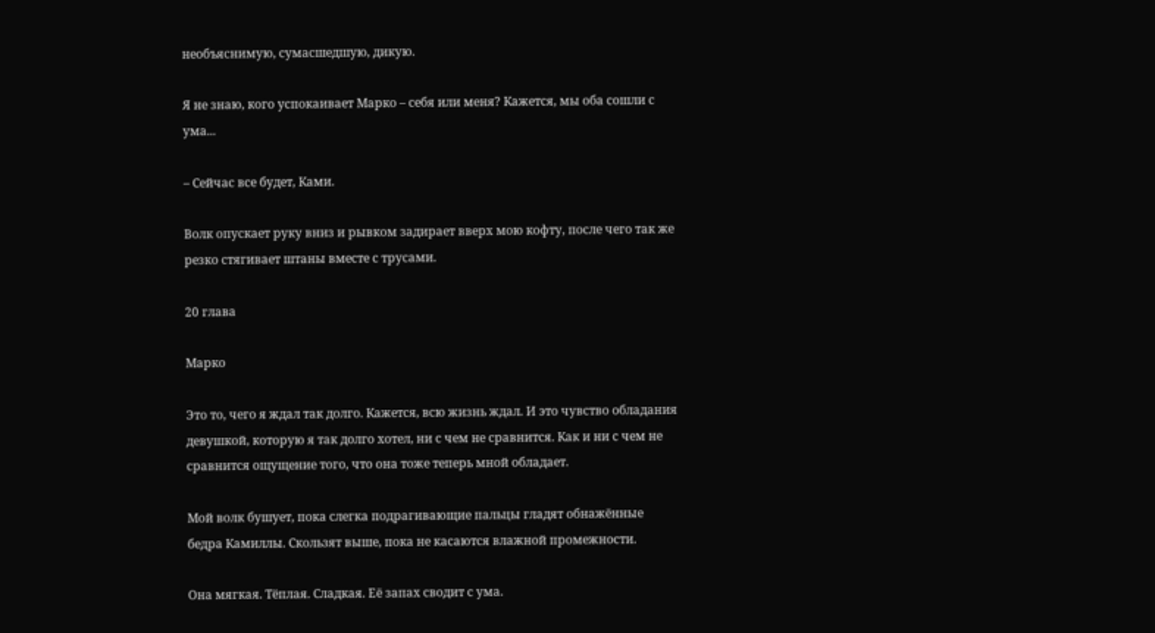необъяснимую, сумасшедшую, дикую.

Я не знаю, кого успокаивает Марко – себя или меня? Кажется, мы оба сошли с ума...

– Сейчас все будет, Ками.

Волк опускает руку вниз и рывком задирает вверх мою кофту, после чего так же резко стягивает штаны вместе с трусами.

20 глава

Марко

Это то, чего я ждал так долго. Кажется, всю жизнь ждал. И это чувство обладания девушкой, которую я так долго хотел, ни с чем не сравнится. Как и ни с чем не сравнится ощущение того, что она тоже теперь мной обладает.

Мой волк бушует, пока слегка подрагивающие пальцы гладят обнажённые бедра Камиллы. Скользят выше, пока не касаются влажной промежности.

Она мягкая. Тёплая. Сладкая. Её запах сводит с ума.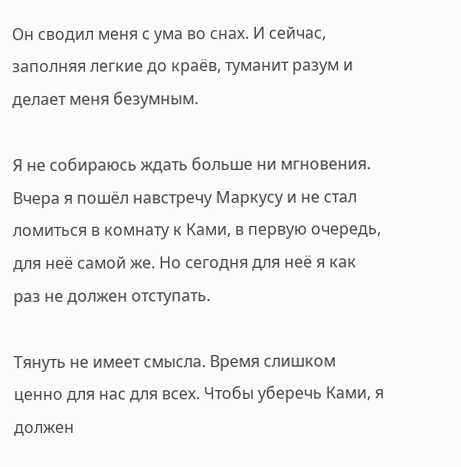Он сводил меня с ума во снах. И сейчас, заполняя легкие до краёв, туманит разум и делает меня безумным.

Я не собираюсь ждать больше ни мгновения. Вчера я пошёл навстречу Маркусу и не стал ломиться в комнату к Ками, в первую очередь, для неё самой же. Но сегодня для неё я как раз не должен отступать.

Тянуть не имеет смысла. Время слишком ценно для нас для всех. Чтобы уберечь Ками, я должен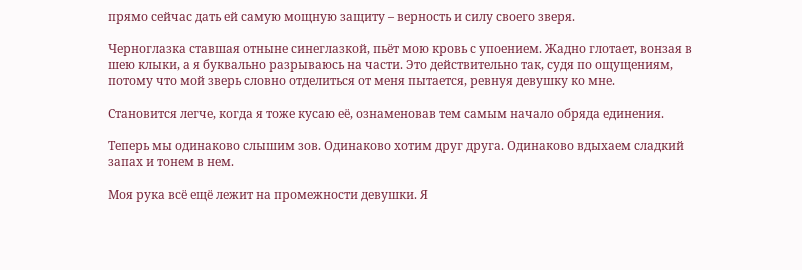прямо сейчас дать ей самую мощную защиту – верность и силу своего зверя.

Черноглазка ставшая отныне синеглазкой, пьёт мою кровь с упоением. Жадно глотает, вонзая в шею клыки, а я буквально разрываюсь на части. Это действительно так, судя по ощущениям, потому что мой зверь словно отделиться от меня пытается, ревнуя девушку ко мне.

Становится легче, когда я тоже кусаю её, ознаменовав тем самым начало обряда единения.

Теперь мы одинаково слышим зов. Одинаково хотим друг друга. Одинаково вдыхаем сладкий запах и тонем в нем.

Моя рука всё ещё лежит на промежности девушки. Я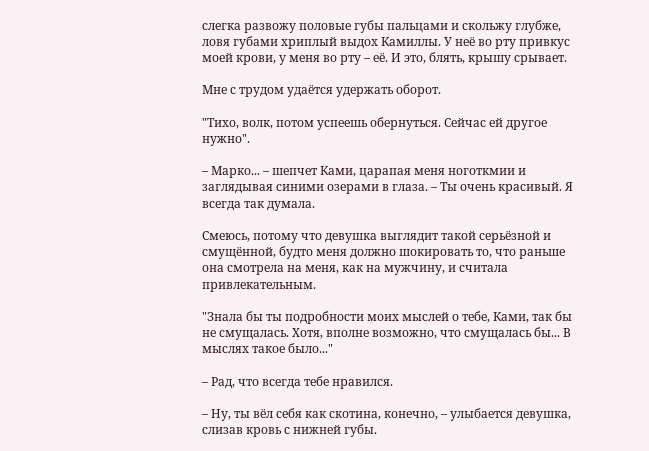слегка развожу половые губы пальцами и скольжу глубже, ловя губами хриплый выдох Камиллы. У неё во рту привкус моей крови, у меня во рту – её. И это, блять, крышу срывает.

Мне с трудом удаётся удержать оборот.

"Тихо, волк, потом успеешь обернуться. Сейчас ей другое нужно".

– Марко... – шепчет Ками, царапая меня ноготкмии и заглядывая синими озерами в глаза. – Ты очень красивый. Я всегда так думала.

Смеюсь, потому что девушка выглядит такой серьёзной и смущённой, будто меня должно шокировать то, что раньше она смотрела на меня, как на мужчину, и считала привлекательным.

"Знала бы ты подробности моих мыслей о тебе, Ками, так бы не смущалась. Хотя, вполне возможно, что смущалась бы... В мыслях такое было..."

– Рад, что всегда тебе нравился.

– Ну, ты вёл себя как скотина, конечно, – улыбается девушка, слизав кровь с нижней губы.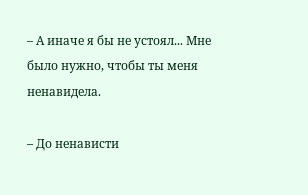– А иначе я бы не устоял... Мне было нужно, чтобы ты меня ненавидела.

– До ненависти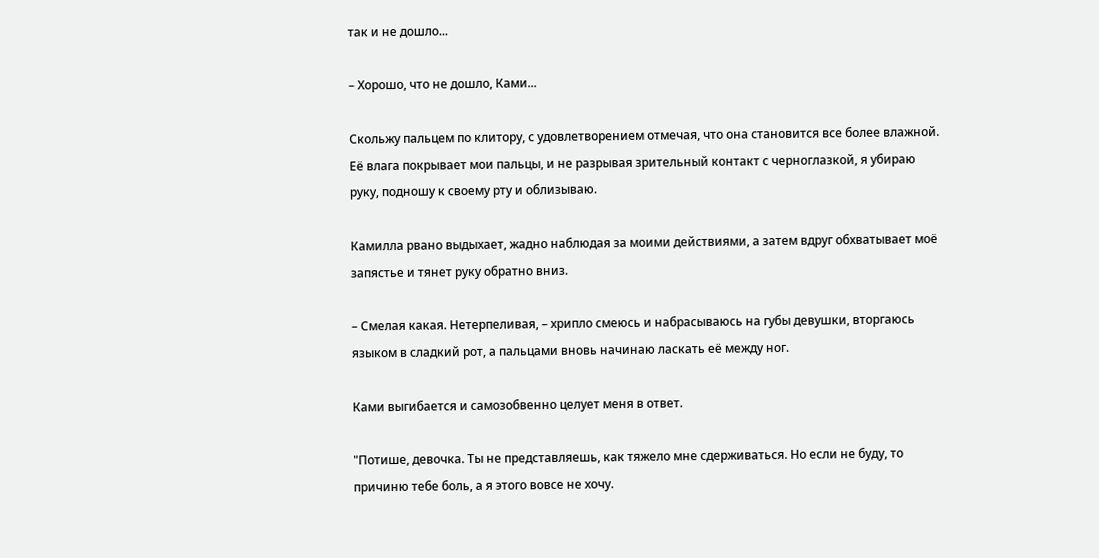так и не дошло...

– Хорошо, что не дошло, Ками...

Скольжу пальцем по клитору, с удовлетворением отмечая, что она становится все более влажной. Её влага покрывает мои пальцы, и не разрывая зрительный контакт с черноглазкой, я убираю руку, подношу к своему рту и облизываю.

Камилла рвано выдыхает, жадно наблюдая за моими действиями, а затем вдруг обхватывает моё запястье и тянет руку обратно вниз.

– Смелая какая. Нетерпеливая, – хрипло смеюсь и набрасываюсь на губы девушки, вторгаюсь языком в сладкий рот, а пальцами вновь начинаю ласкать её между ног.

Ками выгибается и самозобвенно целует меня в ответ.

"Потише, девочка. Ты не представляешь, как тяжело мне сдерживаться. Но если не буду, то причиню тебе боль, а я этого вовсе не хочу.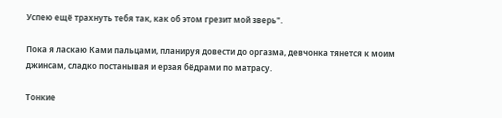Успею ещё трахнуть тебя так, как об этом грезит мой зверь".

Пока я ласкаю Ками пальцами, планируя довести до оргазма, девчонка тянется к моим джинсам, сладко постанывая и ерзая бёдрами по матрасу.

Тонкие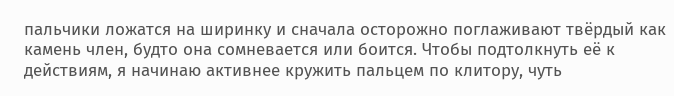пальчики ложатся на ширинку и сначала осторожно поглаживают твёрдый как камень член, будто она сомневается или боится. Чтобы подтолкнуть её к действиям, я начинаю активнее кружить пальцем по клитору, чуть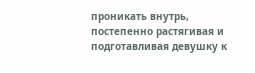проникать внутрь, постепенно растягивая и подготавливая девушку к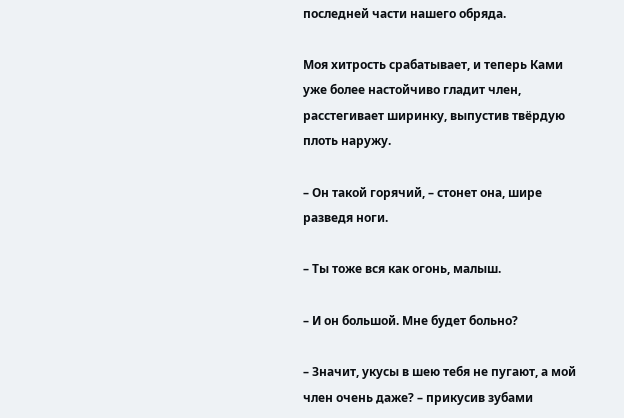последней части нашего обряда.

Моя хитрость срабатывает, и теперь Ками уже более настойчиво гладит член, расстегивает ширинку, выпустив твёрдую плоть наружу.

– Он такой горячий, – стонет она, шире разведя ноги.

– Ты тоже вся как огонь, малыш.

– И он большой. Мне будет больно?

– Значит, укусы в шею тебя не пугают, а мой член очень даже? – прикусив зубами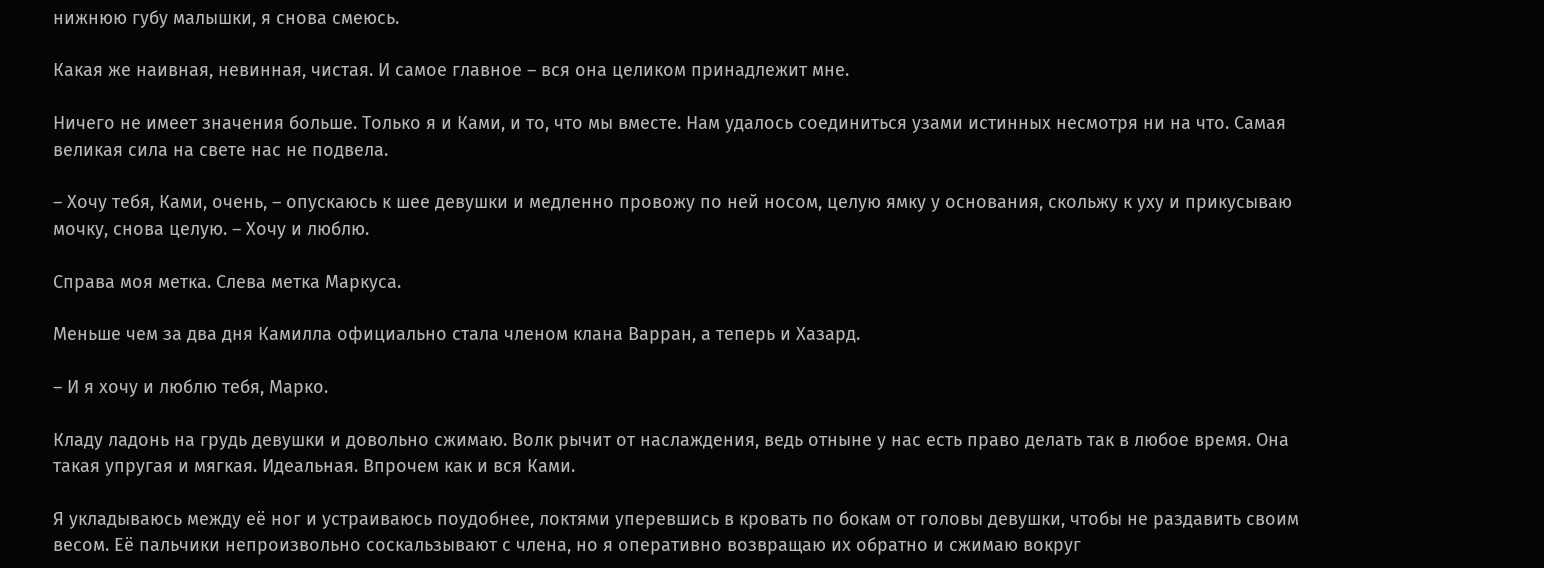нижнюю губу малышки, я снова смеюсь.

Какая же наивная, невинная, чистая. И самое главное – вся она целиком принадлежит мне.

Ничего не имеет значения больше. Только я и Ками, и то, что мы вместе. Нам удалось соединиться узами истинных несмотря ни на что. Самая великая сила на свете нас не подвела.

– Хочу тебя, Ками, очень, – опускаюсь к шее девушки и медленно провожу по ней носом, целую ямку у основания, скольжу к уху и прикусываю мочку, снова целую. – Хочу и люблю.

Справа моя метка. Слева метка Маркуса.

Меньше чем за два дня Камилла официально стала членом клана Варран, а теперь и Хазард.

– И я хочу и люблю тебя, Марко.

Кладу ладонь на грудь девушки и довольно сжимаю. Волк рычит от наслаждения, ведь отныне у нас есть право делать так в любое время. Она такая упругая и мягкая. Идеальная. Впрочем как и вся Ками.

Я укладываюсь между её ног и устраиваюсь поудобнее, локтями уперевшись в кровать по бокам от головы девушки, чтобы не раздавить своим весом. Её пальчики непроизвольно соскальзывают с члена, но я оперативно возвращаю их обратно и сжимаю вокруг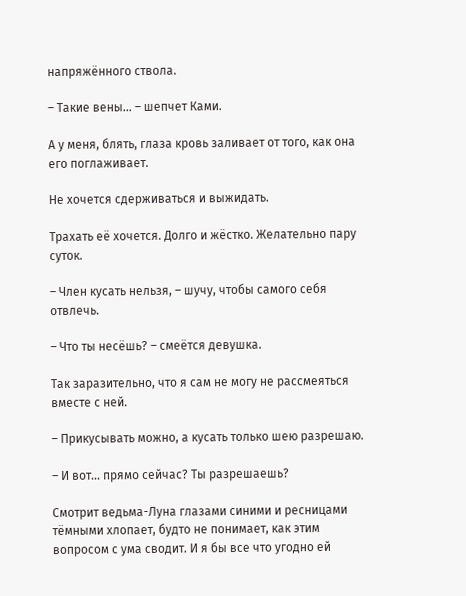напряжённого ствола.

– Такие вены... – шепчет Ками.

А у меня, блять, глаза кровь заливает от того, как она его поглаживает.

Не хочется сдерживаться и выжидать.

Трахать её хочется. Долго и жёстко. Желательно пару суток.

– Член кусать нельзя, – шучу, чтобы самого себя отвлечь.

– Что ты несёшь? – смеётся девушка.

Так заразительно, что я сам не могу не рассмеяться вместе с ней.

– Прикусывать можно, а кусать только шею разрешаю.

– И вот... прямо сейчас? Ты разрешаешь?

Смотрит ведьма-Луна глазами синими и ресницами тёмными хлопает, будто не понимает, как этим вопросом с ума сводит. И я бы все что угодно ей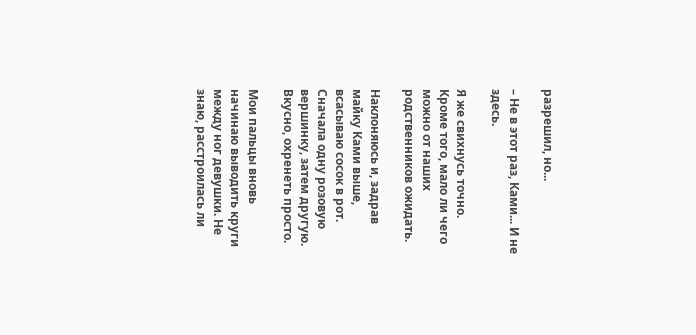разрешил, но...

– Не в этот раз, Ками... И не здесь.

Я же свихнусь точно. Кроме того, мало ли чего можно от наших родственников ожидать.

Наклоняюсь и, задрав майку Ками выше, всасываю сосок в рот. Сначала одну розовую вершинку, затем другую. Вкусно, охренеть просто.

Мои пальцы вновь начинаю выводить круги между ног девушки. Не знаю, расстроилась ли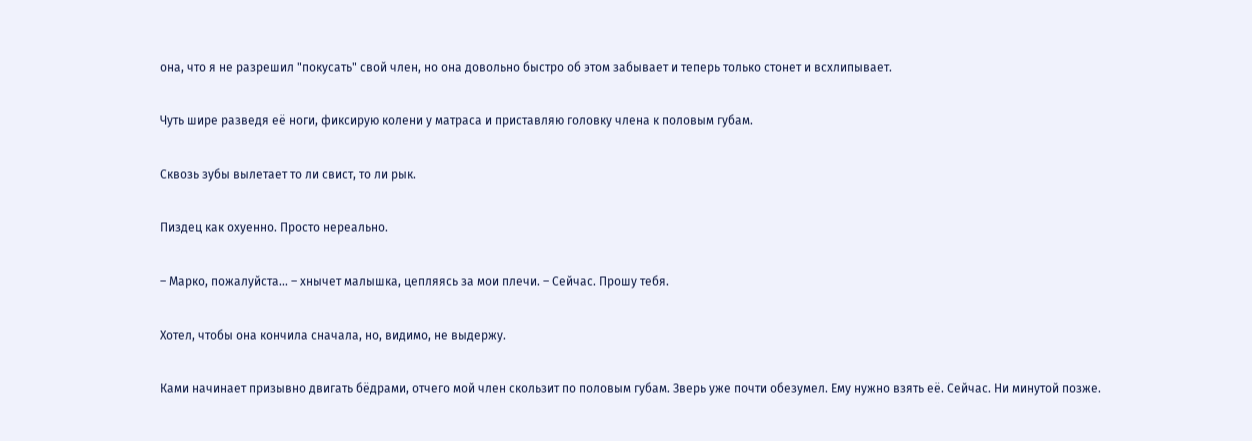она, что я не разрешил "покусать" свой член, но она довольно быстро об этом забывает и теперь только стонет и всхлипывает.

Чуть шире разведя её ноги, фиксирую колени у матраса и приставляю головку члена к половым губам.

Сквозь зубы вылетает то ли свист, то ли рык.

Пиздец как охуенно. Просто нереально.

– Марко, пожалуйста... – хнычет малышка, цепляясь за мои плечи. – Сейчас. Прошу тебя.

Хотел, чтобы она кончила сначала, но, видимо, не выдержу.

Ками начинает призывно двигать бёдрами, отчего мой член скользит по половым губам. Зверь уже почти обезумел. Ему нужно взять её. Сейчас. Ни минутой позже.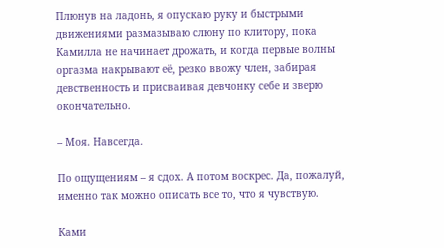Плюнув на ладонь, я опускаю руку и быстрыми движениями размазываю слюну по клитору, пока Камилла не начинает дрожать, и когда первые волны оргазма накрывают её, резко ввожу член, забирая  девственность и присваивая девчонку себе и зверю окончательно.

– Моя. Навсегда.

По ощущениям – я сдох. А потом воскрес. Да, пожалуй, именно так можно описать все то, что я чувствую.

Ками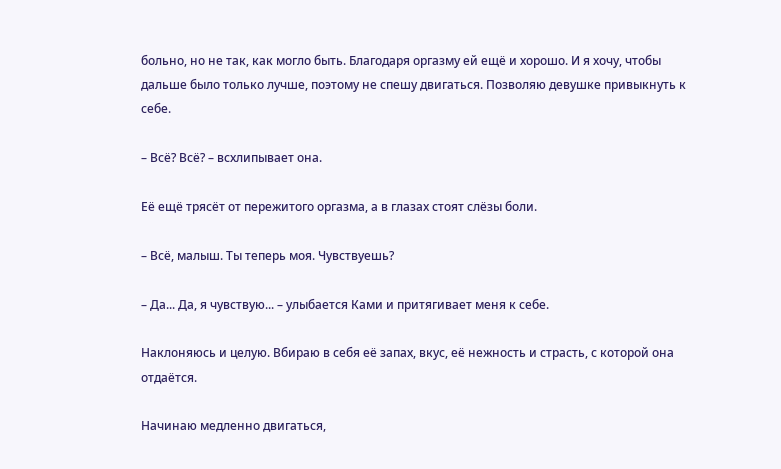больно, но не так, как могло быть. Благодаря оргазму ей ещё и хорошо. И я хочу, чтобы дальше было только лучше, поэтому не спешу двигаться. Позволяю девушке привыкнуть к себе.

– Всё? Всё? – всхлипывает она.

Её ещё трясёт от пережитого оргазма, а в глазах стоят слёзы боли.

– Всё, малыш. Ты теперь моя. Чувствуешь?

– Да... Да, я чувствую... – улыбается Ками и притягивает меня к себе.

Наклоняюсь и целую. Вбираю в себя её запах, вкус, её нежность и страсть, с которой она отдаётся.

Начинаю медленно двигаться,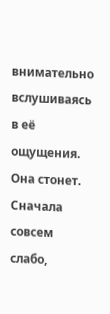внимательно вслушиваясь в её ощущения. Она стонет. Сначала совсем слабо,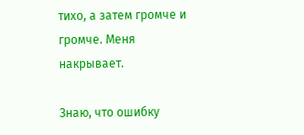тихо, а затем громче и громче. Меня накрывает.

Знаю, что ошибку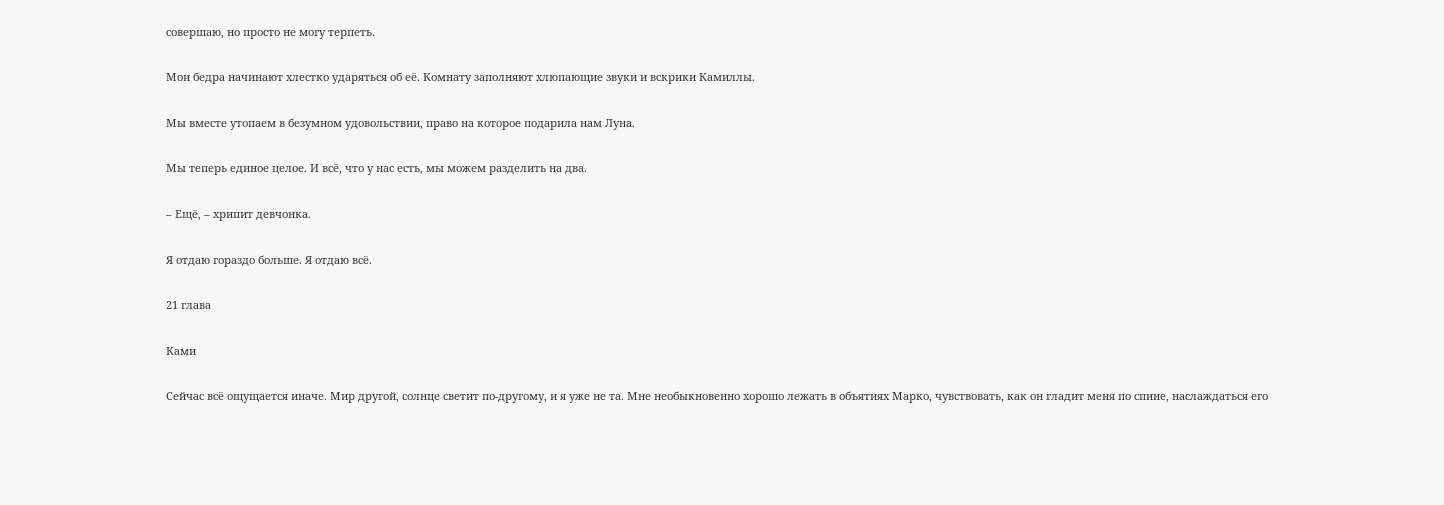совершаю, но просто не могу терпеть.

Мои бедра начинают хлестко ударяться об её. Комнату заполняют хлюпающие звуки и вскрики Камиллы.

Мы вместе утопаем в безумном удовольствии, право на которое подарила нам Луна.

Мы теперь единое целое. И всё, что у нас есть, мы можем разделить на два.

– Ещё, – хрипит девчонка.

Я отдаю гораздо больше. Я отдаю всё.

21 глава

Ками

Сейчас всё ощущается иначе. Мир другой, солнце светит по-другому, и я уже не та. Мне необыкновенно хорошо лежать в объятиях Марко, чувствовать, как он гладит меня по спине, наслаждаться его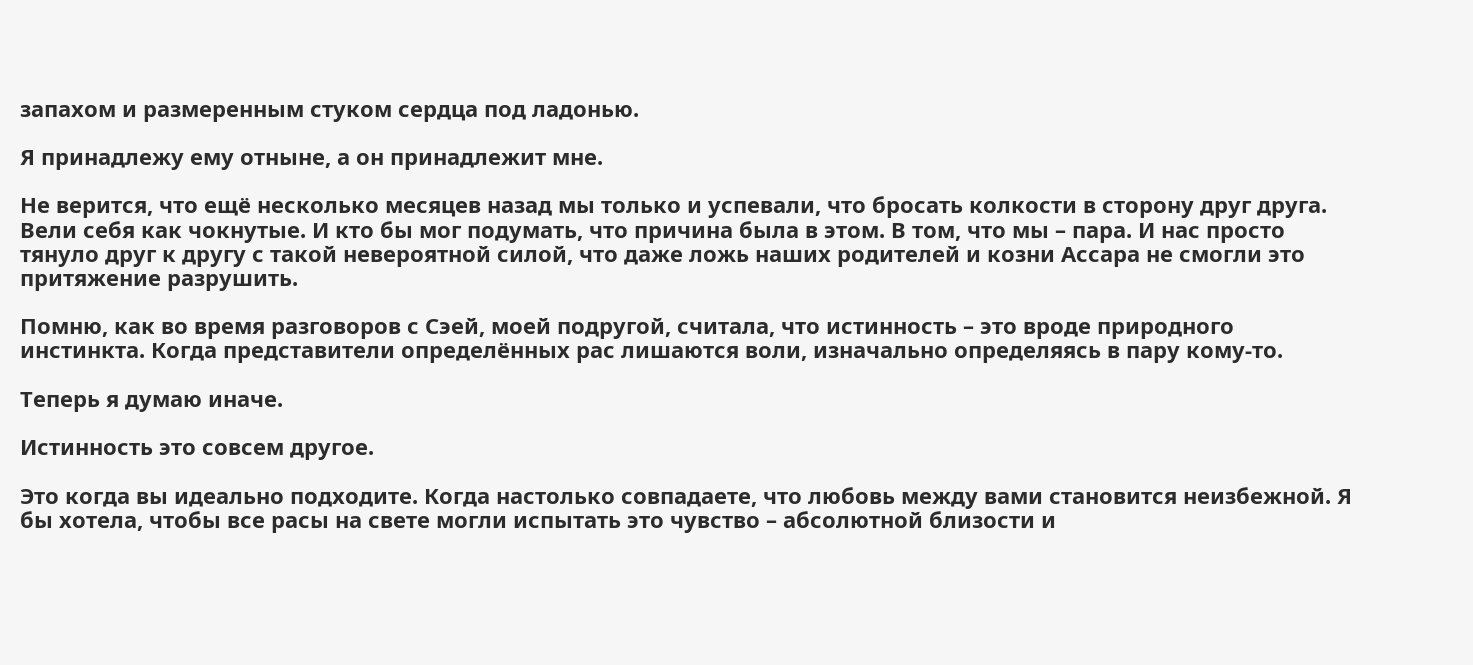запахом и размеренным стуком сердца под ладонью.

Я принадлежу ему отныне, а он принадлежит мне.

Не верится, что ещё несколько месяцев назад мы только и успевали, что бросать колкости в сторону друг друга. Вели себя как чокнутые. И кто бы мог подумать, что причина была в этом. В том, что мы – пара. И нас просто тянуло друг к другу с такой невероятной силой, что даже ложь наших родителей и козни Ассара не смогли это притяжение разрушить.

Помню, как во время разговоров с Сэей, моей подругой, считала, что истинность – это вроде природного инстинкта. Когда представители определённых рас лишаются воли, изначально определяясь в пару кому-то.

Теперь я думаю иначе.

Истинность это совсем другое.

Это когда вы идеально подходите. Когда настолько совпадаете, что любовь между вами становится неизбежной. Я бы хотела, чтобы все расы на свете могли испытать это чувство – абсолютной близости и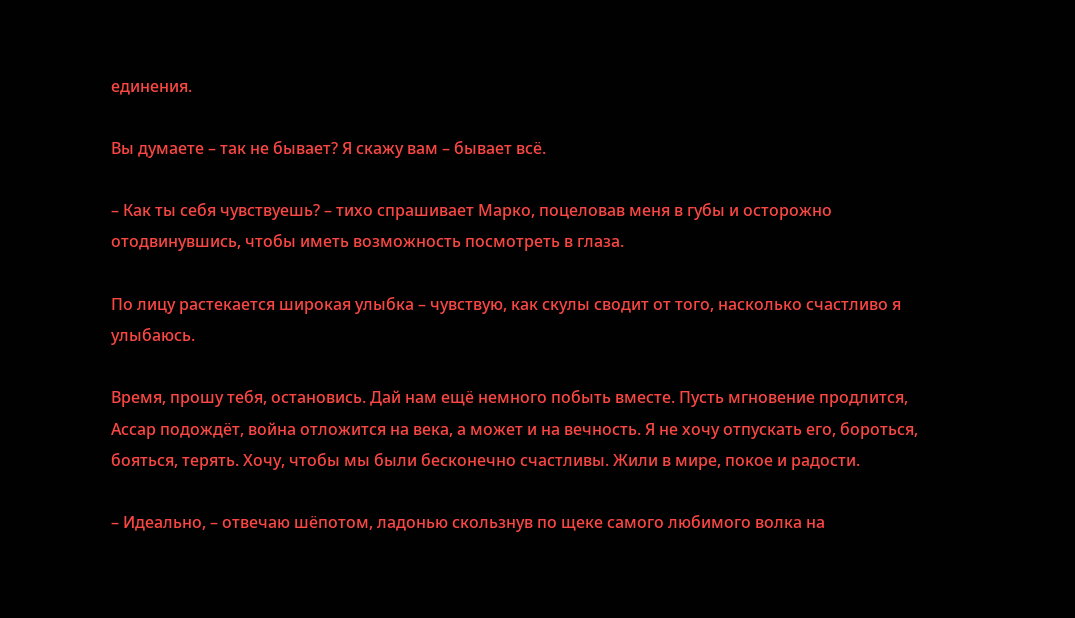единения.

Вы думаете – так не бывает? Я скажу вам – бывает всё.

– Как ты себя чувствуешь? – тихо спрашивает Марко, поцеловав меня в губы и осторожно отодвинувшись, чтобы иметь возможность посмотреть в глаза.

По лицу растекается широкая улыбка – чувствую, как скулы сводит от того, насколько счастливо я улыбаюсь.

Время, прошу тебя, остановись. Дай нам ещё немного побыть вместе. Пусть мгновение продлится, Ассар подождёт, война отложится на века, а может и на вечность. Я не хочу отпускать его, бороться, бояться, терять. Хочу, чтобы мы были бесконечно счастливы. Жили в мире, покое и радости.

– Идеально, – отвечаю шёпотом, ладонью скользнув по щеке самого любимого волка на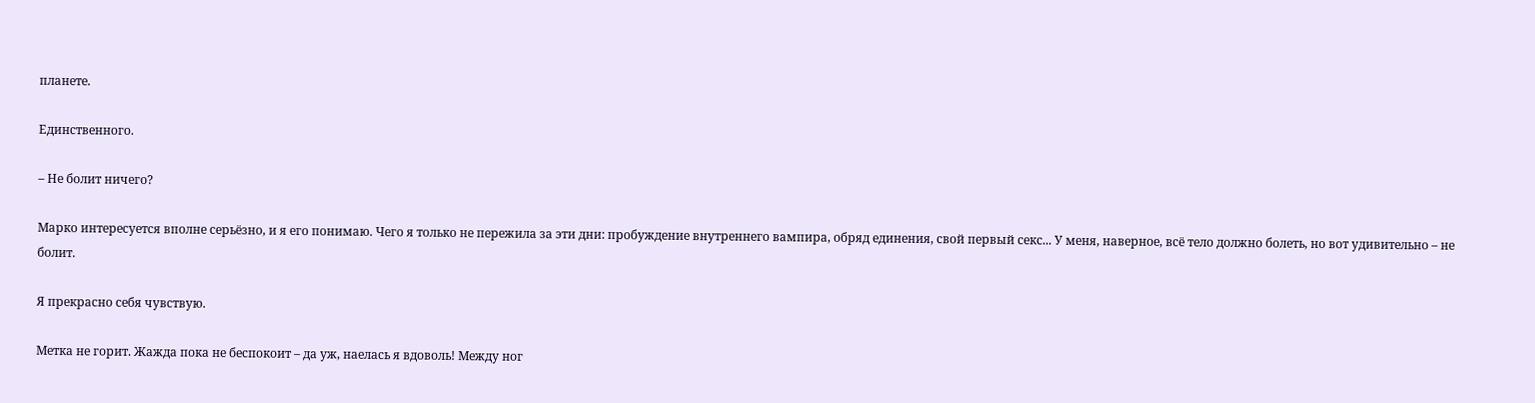планете.

Единственного.

– Не болит ничего?

Марко интересуется вполне серьёзно, и я его понимаю. Чего я только не пережила за эти дни: пробуждение внутреннего вампира, обряд единения, свой первый секс... У меня, наверное, всё тело должно болеть, но вот удивительно – не болит.

Я прекрасно себя чувствую.

Метка не горит. Жажда пока не беспокоит – да уж, наелась я вдоволь! Между ног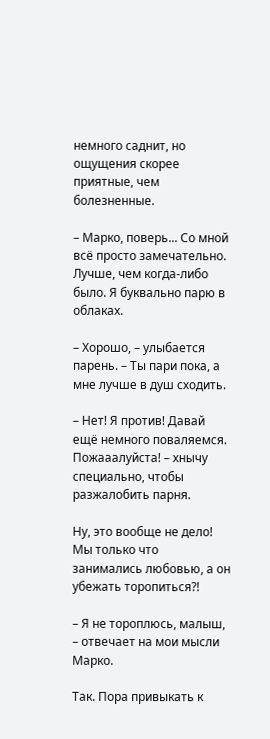немного саднит, но ощущения скорее приятные, чем болезненные.

– Марко, поверь... Со мной всё просто замечательно. Лучше, чем когда-либо было. Я буквально парю в облаках.

– Хорошо, – улыбается парень. – Ты пари пока, а мне лучше в душ сходить.

– Нет! Я против! Давай ещё немного поваляемся. Пожааалуйста! – хнычу специально, чтобы разжалобить парня.

Ну, это вообще не дело! Мы только что занимались любовью, а он убежать торопиться?!

– Я не тороплюсь, малыш, – отвечает на мои мысли Марко.

Так. Пора привыкать к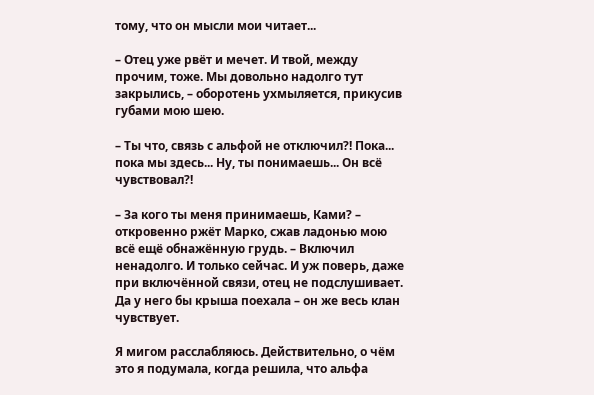тому, что он мысли мои читает...

– Отец уже рвёт и мечет. И твой, между прочим, тоже. Мы довольно надолго тут закрылись, – оборотень ухмыляется, прикусив губами мою шею.

– Ты что, связь с альфой не отключил?! Пока... пока мы здесь... Ну, ты понимаешь... Он всё чувствовал?!

– За кого ты меня принимаешь, Ками? – откровенно ржёт Марко, сжав ладонью мою всё ещё обнажённую грудь. – Включил ненадолго. И только сейчас. И уж поверь, даже при включённой связи, отец не подслушивает. Да у него бы крыша поехала – он же весь клан чувствует.

Я мигом расслабляюсь. Действительно, о чём это я подумала, когда решила, что альфа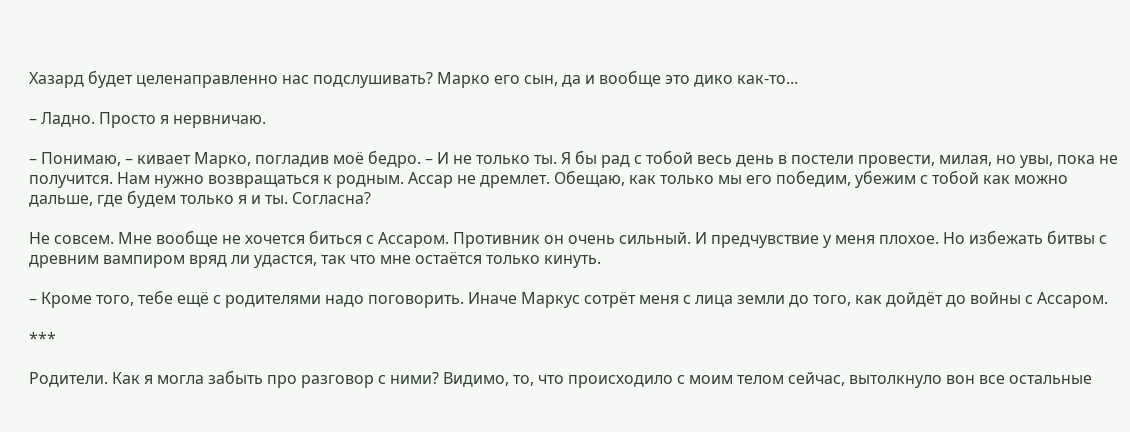Хазард будет целенаправленно нас подслушивать? Марко его сын, да и вообще это дико как-то...

– Ладно. Просто я нервничаю.

– Понимаю, – кивает Марко, погладив моё бедро. – И не только ты. Я бы рад с тобой весь день в постели провести, милая, но увы, пока не получится. Нам нужно возвращаться к родным. Ассар не дремлет. Обещаю, как только мы его победим, убежим с тобой как можно дальше, где будем только я и ты. Согласна?

Не совсем. Мне вообще не хочется биться с Ассаром. Противник он очень сильный. И предчувствие у меня плохое. Но избежать битвы с древним вампиром вряд ли удастся, так что мне остаётся только кинуть.

– Кроме того, тебе ещё с родителями надо поговорить. Иначе Маркус сотрёт меня с лица земли до того, как дойдёт до войны с Ассаром.

***

Родители. Как я могла забыть про разговор с ними? Видимо, то, что происходило с моим телом сейчас, вытолкнуло вон все остальные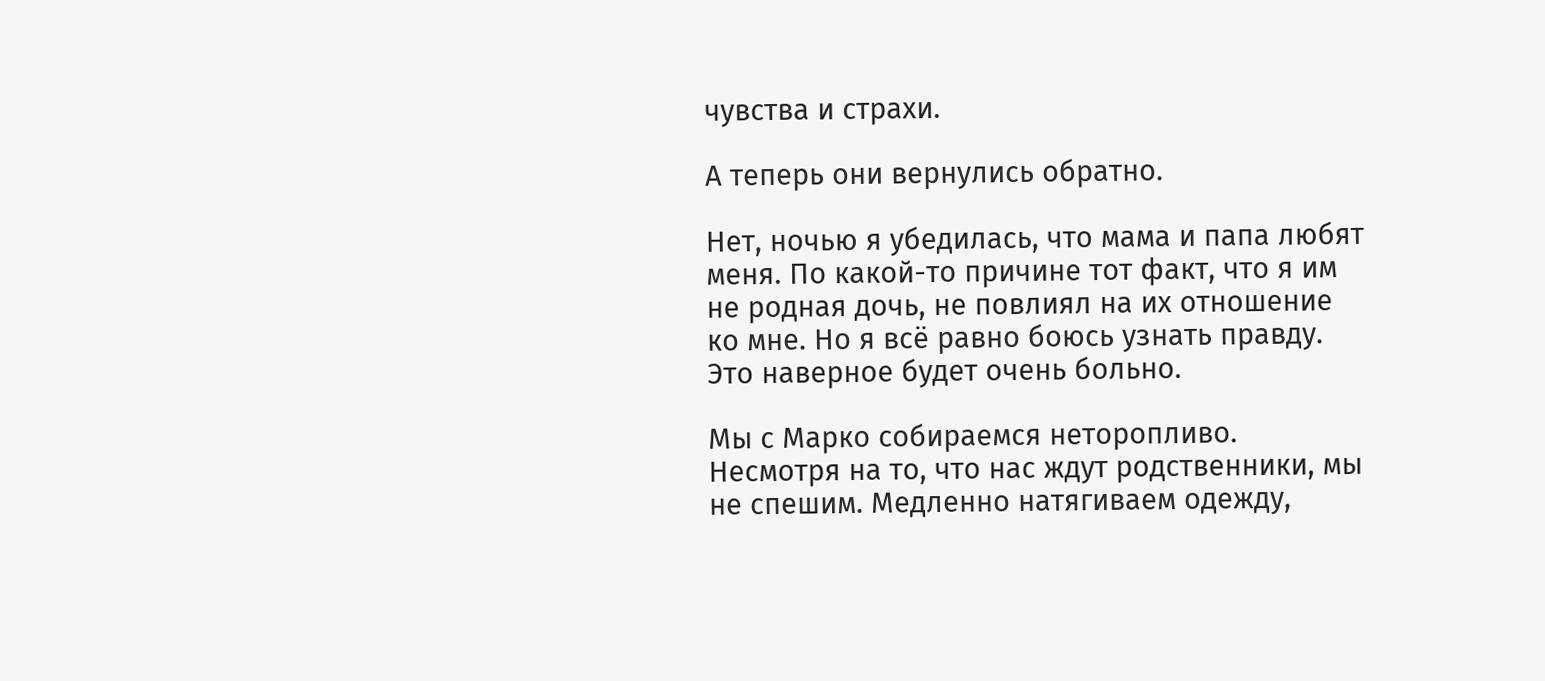чувства и страхи.

А теперь они вернулись обратно.

Нет, ночью я убедилась, что мама и папа любят меня. По какой-то причине тот факт, что я им не родная дочь, не повлиял на их отношение ко мне. Но я всё равно боюсь узнать правду. Это наверное будет очень больно.

Мы с Марко собираемся неторопливо. Несмотря на то, что нас ждут родственники, мы не спешим. Медленно натягиваем одежду,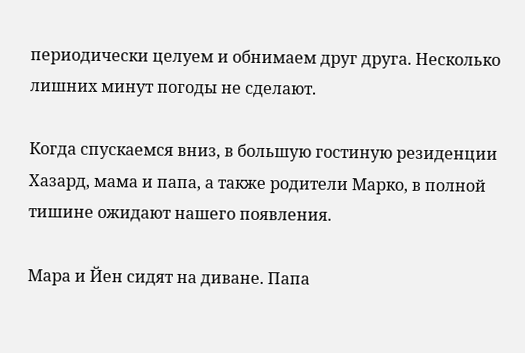периодически целуем и обнимаем друг друга. Несколько лишних минут погоды не сделают.

Когда спускаемся вниз, в большую гостиную резиденции Хазард, мама и папа, а также родители Марко, в полной тишине ожидают нашего появления.

Мара и Йен сидят на диване. Папа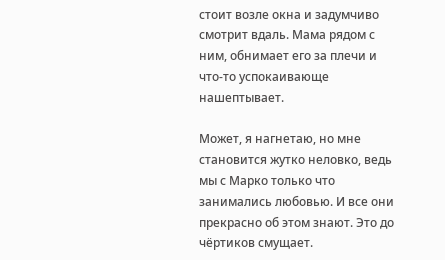стоит возле окна и задумчиво смотрит вдаль. Мама рядом с ним, обнимает его за плечи и что-то успокаивающе нашептывает.

Может, я нагнетаю, но мне становится жутко неловко, ведь мы с Марко только что занимались любовью. И все они прекрасно об этом знают. Это до чёртиков смущает.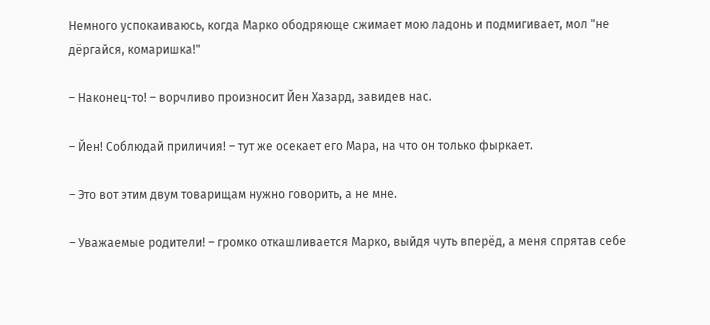Немного успокаиваюсь, когда Марко ободряюще сжимает мою ладонь и подмигивает, мол "не дёргайся, комаришка!"

– Наконец-то! – ворчливо произносит Йен Хазард, завидев нас.

– Йен! Соблюдай приличия! – тут же осекает его Мара, на что он только фыркает.

– Это вот этим двум товарищам нужно говорить, а не мне.

– Уважаемые родители! – громко откашливается Марко, выйдя чуть вперёд, а меня спрятав себе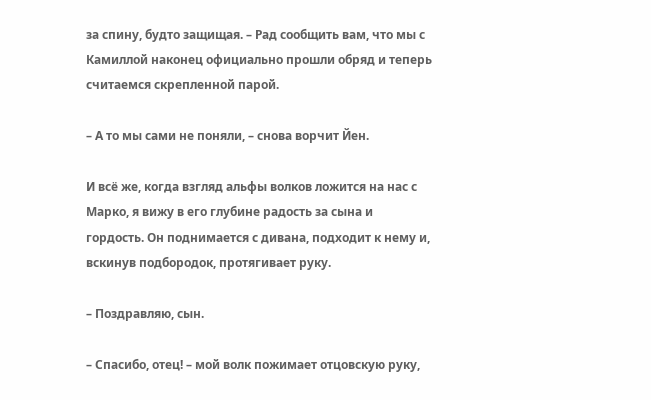за спину, будто защищая. – Рад сообщить вам, что мы с Камиллой наконец официально прошли обряд и теперь считаемся скрепленной парой.

– А то мы сами не поняли, – снова ворчит Йен.

И всё же, когда взгляд альфы волков ложится на нас с Марко, я вижу в его глубине радость за сына и гордость. Он поднимается с дивана, подходит к нему и, вскинув подбородок, протягивает руку.

– Поздравляю, сын.

– Спасибо, отец! – мой волк пожимает отцовскую руку,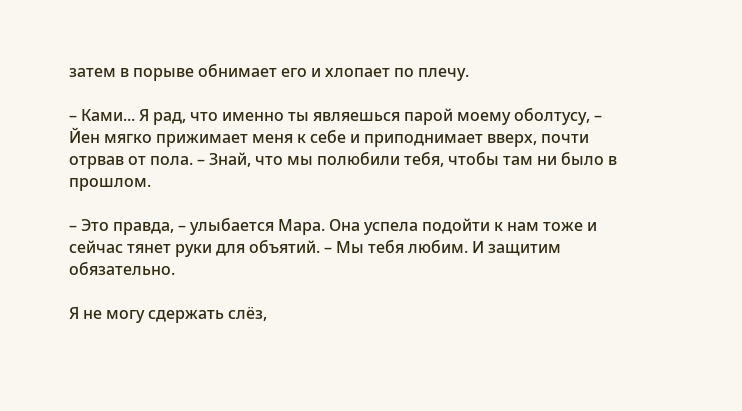затем в порыве обнимает его и хлопает по плечу.

– Ками... Я рад, что именно ты являешься парой моему оболтусу, – Йен мягко прижимает меня к себе и приподнимает вверх, почти отрвав от пола. – Знай, что мы полюбили тебя, чтобы там ни было в прошлом.

– Это правда, – улыбается Мара. Она успела подойти к нам тоже и сейчас тянет руки для объятий. – Мы тебя любим. И защитим обязательно.

Я не могу сдержать слёз,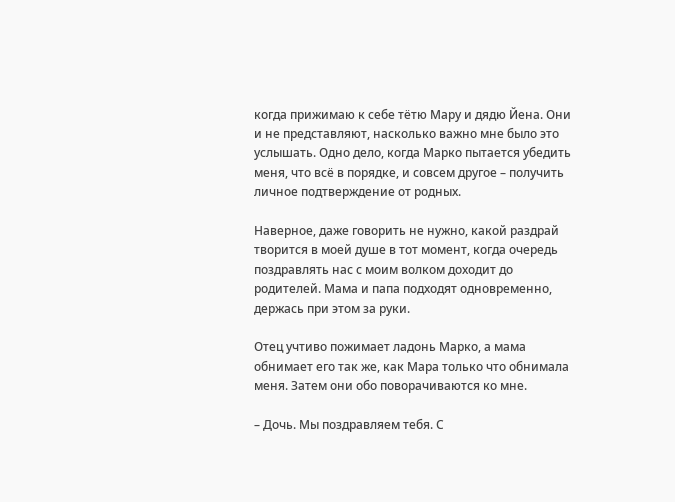когда прижимаю к себе тётю Мару и дядю Йена. Они и не представляют, насколько важно мне было это услышать. Одно дело, когда Марко пытается убедить меня, что всё в порядке, и совсем другое – получить личное подтверждение от родных.

Наверное, даже говорить не нужно, какой раздрай творится в моей душе в тот момент, когда очередь поздравлять нас с моим волком доходит до родителей. Мама и папа подходят одновременно, держась при этом за руки.

Отец учтиво пожимает ладонь Марко, а мама обнимает его так же, как Мара только что обнимала меня. Затем они обо поворачиваются ко мне.

– Дочь. Мы поздравляем тебя. С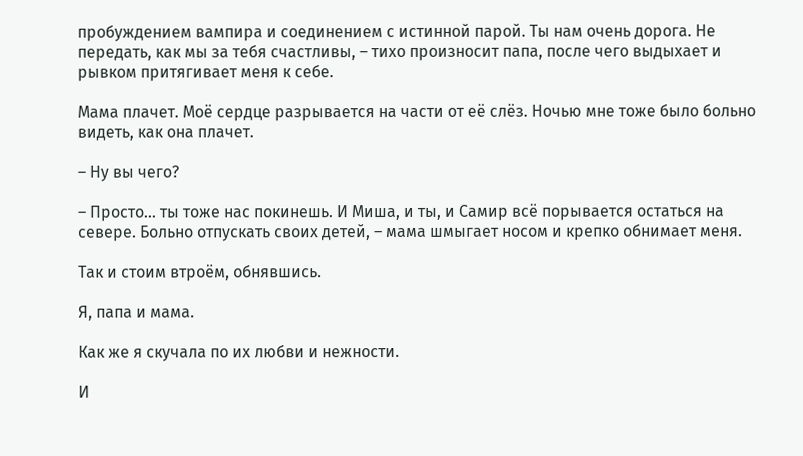пробуждением вампира и соединением с истинной парой. Ты нам очень дорога. Не передать, как мы за тебя счастливы, – тихо произносит папа, после чего выдыхает и рывком притягивает меня к себе.

Мама плачет. Моё сердце разрывается на части от её слёз. Ночью мне тоже было больно видеть, как она плачет.

– Ну вы чего?

– Просто... ты тоже нас покинешь. И Миша, и ты, и Самир всё порывается остаться на севере. Больно отпускать своих детей, – мама шмыгает носом и крепко обнимает меня.

Так и стоим втроём, обнявшись.

Я, папа и мама.

Как же я скучала по их любви и нежности.

И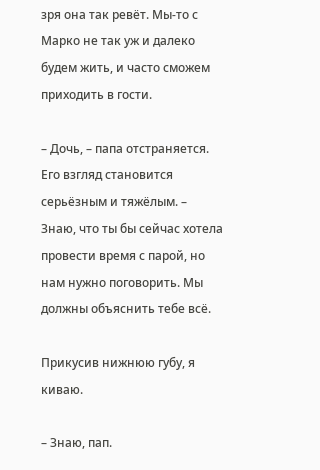зря она так ревёт. Мы-то с Марко не так уж и далеко будем жить, и часто сможем приходить в гости.

– Дочь, – папа отстраняется. Его взгляд становится серьёзным и тяжёлым. – Знаю, что ты бы сейчас хотела провести время с парой, но нам нужно поговорить. Мы должны объяснить тебе всё.

Прикусив нижнюю губу, я киваю.

– Знаю, пап.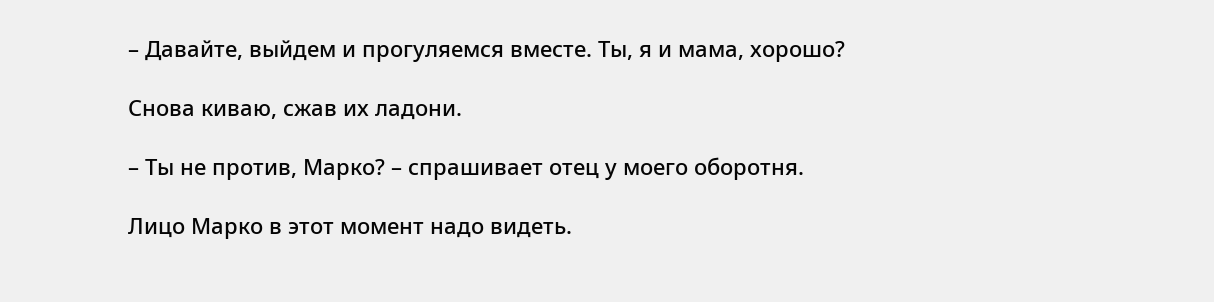– Давайте, выйдем и прогуляемся вместе. Ты, я и мама, хорошо?

Снова киваю, сжав их ладони.

– Ты не против, Марко? – спрашивает отец у моего оборотня.

Лицо Марко в этот момент надо видеть.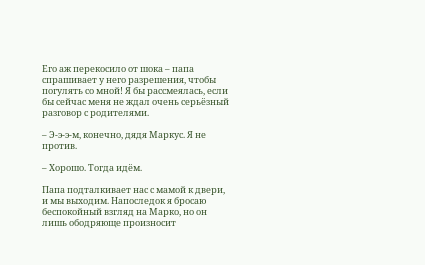Его аж перекосило от шока – папа спрашивает у него разрешения, чтобы погулять со мной! Я бы рассмеялась, если бы сейчас меня не ждал очень серьёзный разговор с родителями.

– Э-э-э-м, конечно, дядя Маркус. Я не против.

– Хорошо. Тогда идём.

Папа подталкивает нас с мамой к двери, и мы выходим. Напоследок я бросаю беспокойный взгляд на Марко, но он лишь ободряюще произносит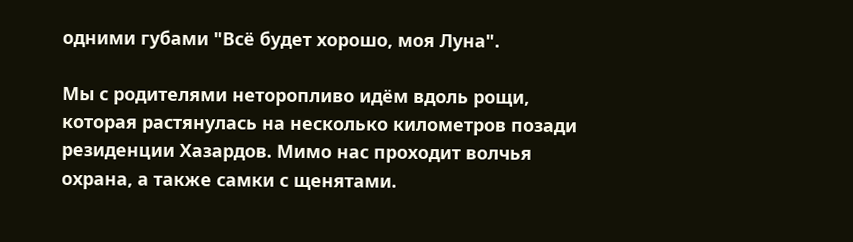одними губами "Всё будет хорошо, моя Луна".

Мы с родителями неторопливо идём вдоль рощи, которая растянулась на несколько километров позади резиденции Хазардов. Мимо нас проходит волчья охрана, а также самки с щенятами.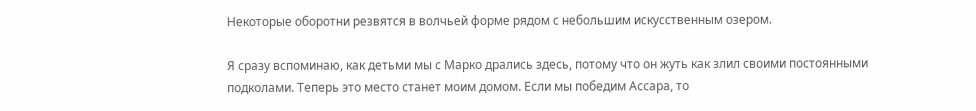Некоторые оборотни резвятся в волчьей форме рядом с небольшим искусственным озером.

Я сразу вспоминаю, как детьми мы с Марко дрались здесь, потому что он жуть как злил своими постоянными подколами. Теперь это место станет моим домом. Если мы победим Ассара, то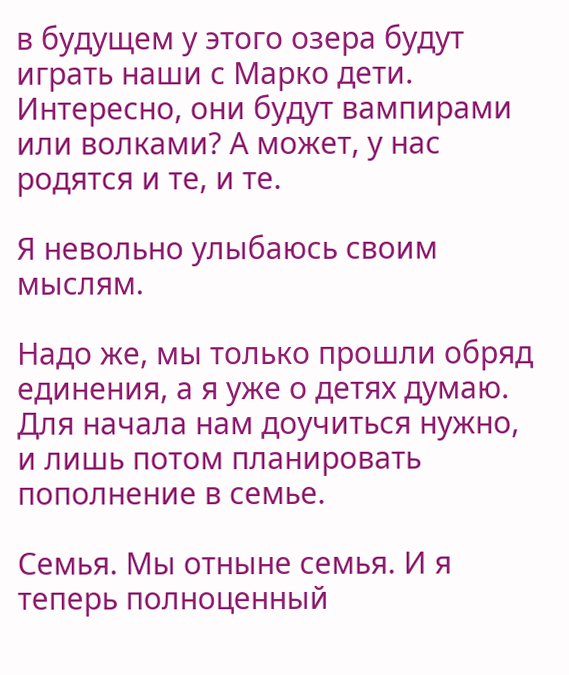в будущем у этого озера будут играть наши с Марко дети. Интересно, они будут вампирами или волками? А может, у нас родятся и те, и те.

Я невольно улыбаюсь своим мыслям.

Надо же, мы только прошли обряд единения, а я уже о детях думаю. Для начала нам доучиться нужно, и лишь потом планировать пополнение в семье.

Семья. Мы отныне семья. И я теперь полноценный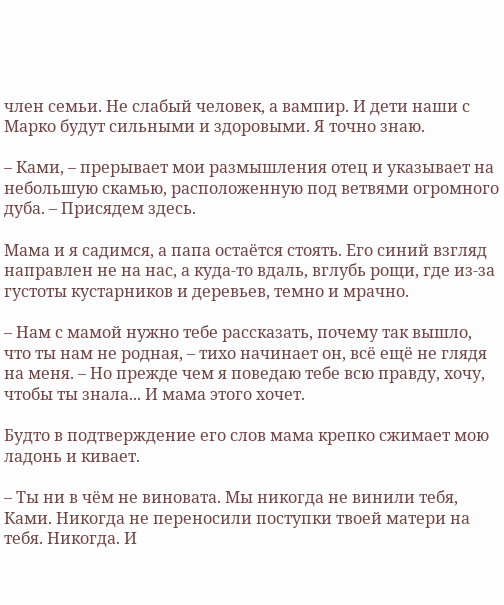член семьи. Не слабый человек, а вампир. И дети наши с Марко будут сильными и здоровыми. Я точно знаю.

– Ками, – прерывает мои размышления отец и указывает на небольшую скамью, расположенную под ветвями огромного дуба. – Присядем здесь.

Мама и я садимся, а папа остаётся стоять. Его синий взгляд направлен не на нас, а куда-то вдаль, вглубь рощи, где из-за густоты кустарников и деревьев, темно и мрачно.

– Нам с мамой нужно тебе рассказать, почему так вышло, что ты нам не родная, – тихо начинает он, всё ещё не глядя на меня. – Но прежде чем я поведаю тебе всю правду, хочу, чтобы ты знала... И мама этого хочет.

Будто в подтверждение его слов мама крепко сжимает мою ладонь и кивает.

– Ты ни в чём не виновата. Мы никогда не винили тебя, Ками. Никогда не переносили поступки твоей матери на тебя. Никогда. И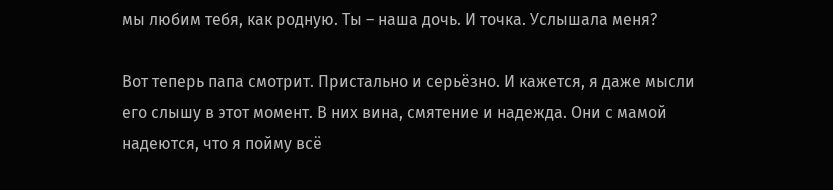мы любим тебя, как родную. Ты – наша дочь. И точка. Услышала меня?

Вот теперь папа смотрит. Пристально и серьёзно. И кажется, я даже мысли его слышу в этот момент. В них вина, смятение и надежда. Они с мамой надеются, что я пойму всё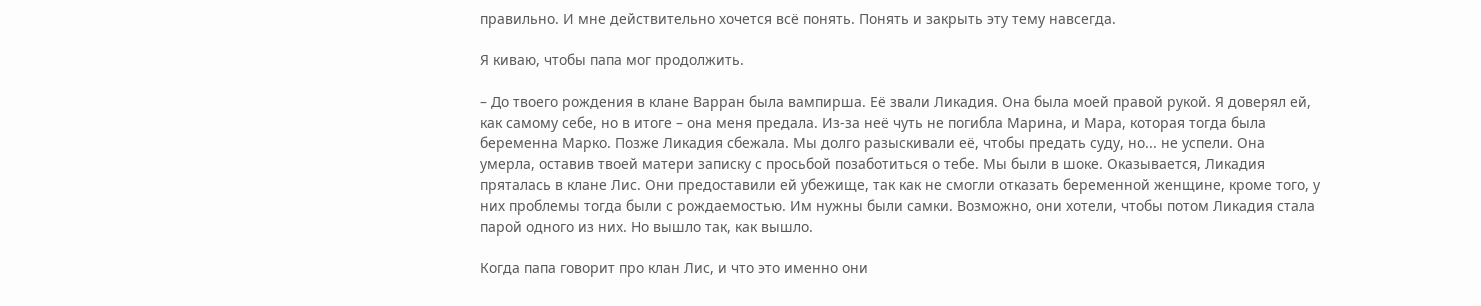правильно. И мне действительно хочется всё понять. Понять и закрыть эту тему навсегда.

Я киваю, чтобы папа мог продолжить.

– До твоего рождения в клане Варран была вампирша. Её звали Ликадия. Она была моей правой рукой. Я доверял ей, как самому себе, но в итоге – она меня предала. Из-за неё чуть не погибла Марина, и Мара, которая тогда была беременна Марко. Позже Ликадия сбежала. Мы долго разыскивали её, чтобы предать суду, но... не успели. Она умерла, оставив твоей матери записку с просьбой позаботиться о тебе. Мы были в шоке. Оказывается, Ликадия пряталась в клане Лис. Они предоставили ей убежище, так как не смогли отказать беременной женщине, кроме того, у них проблемы тогда были с рождаемостью. Им нужны были самки. Возможно, они хотели, чтобы потом Ликадия стала парой одного из них. Но вышло так, как вышло.

Когда папа говорит про клан Лис, и что это именно они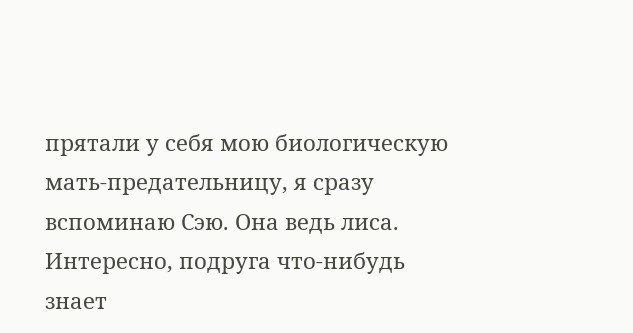прятали у себя мою биологическую мать-предательницу, я сразу вспоминаю Сэю. Она ведь лиса. Интересно, подруга что-нибудь знает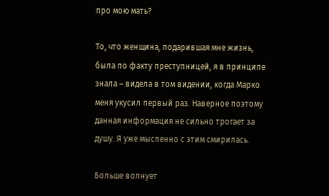про мою мать?

То, что женщина, подарившая мне жизнь, была по факту преступницей, я в принципе знала – видела в том видении, когда Марко меня укусил первый раз. Наверное поэтому данная информация не сильно трогает за душу. Я уже мысленно с этим смирилась.

Больше волнует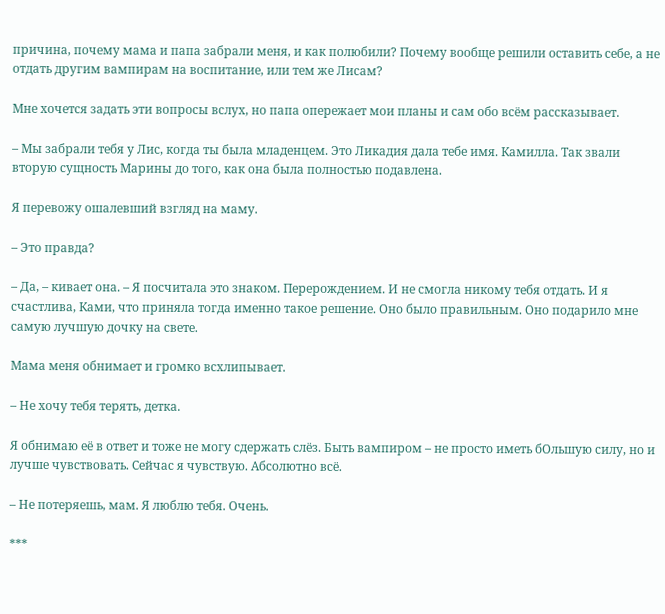причина, почему мама и папа забрали меня, и как полюбили? Почему вообще решили оставить себе, а не отдать другим вампирам на воспитание, или тем же Лисам?

Мне хочется задать эти вопросы вслух, но папа опережает мои планы и сам обо всём рассказывает.

– Мы забрали тебя у Лис, когда ты была младенцем. Это Ликадия дала тебе имя. Камилла. Так звали вторую сущность Марины до того, как она была полностью подавлена.

Я перевожу ошалевший взгляд на маму.

– Это правда?

– Да, – кивает она. – Я посчитала это знаком. Перерождением. И не смогла никому тебя отдать. И я счастлива, Ками, что приняла тогда именно такое решение. Оно было правильным. Оно подарило мне самую лучшую дочку на свете.

Мама меня обнимает и громко всхлипывает.

– Не хочу тебя терять, детка.

Я обнимаю её в ответ и тоже не могу сдержать слёз. Быть вампиром – не просто иметь бОльшую силу, но и лучше чувствовать. Сейчас я чувствую. Абсолютно всё.

– Не потеряешь, мам. Я люблю тебя. Очень.

***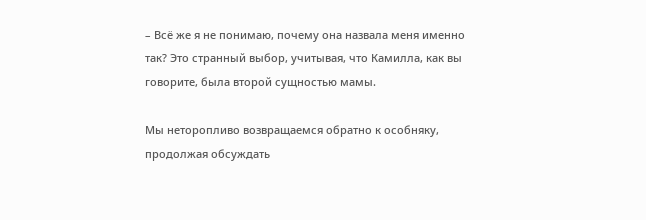– Всё же я не понимаю, почему она назвала меня именно так? Это странный выбор, учитывая, что Камилла, как вы говорите, была второй сущностью мамы.

Мы неторопливо возвращаемся обратно к особняку, продолжая обсуждать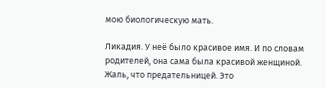мою биологическую мать.

Ликадия. У неё было красивое имя. И по словам родителей, она сама была красивой женщиной. Жаль, что предательницей. Это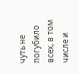чуть не погубило всех, в том числе и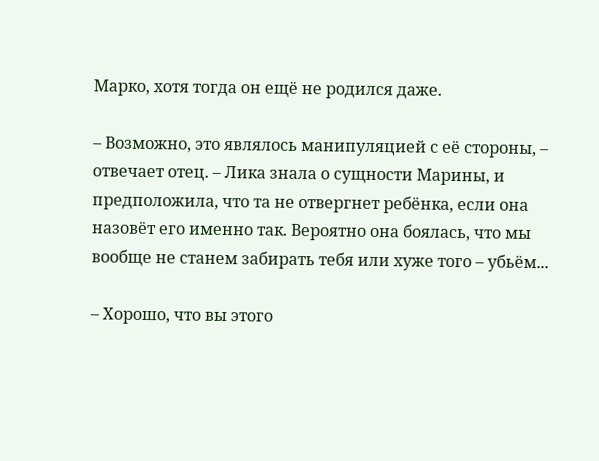Марко, хотя тогда он ещё не родился даже.

– Возможно, это являлось манипуляцией с её стороны, – отвечает отец. – Лика знала о сущности Марины, и предположила, что та не отвергнет ребёнка, если она назовёт его именно так. Вероятно она боялась, что мы вообще не станем забирать тебя или хуже того – убьём...

– Хорошо, что вы этого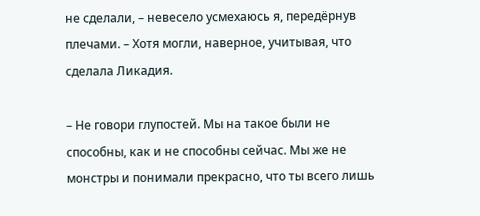не сделали, – невесело усмехаюсь я, передёрнув плечами. – Хотя могли, наверное, учитывая, что сделала Ликадия.

– Не говори глупостей. Мы на такое были не способны, как и не способны сейчас. Мы же не монстры и понимали прекрасно, что ты всего лишь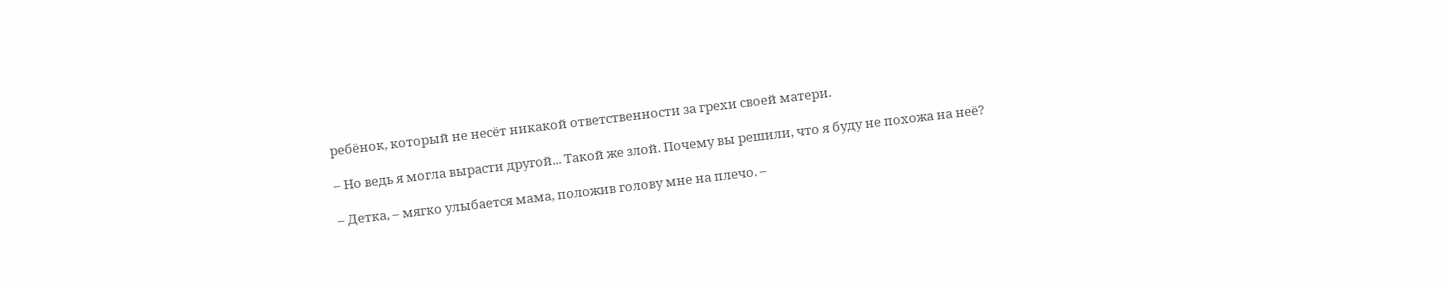ребёнок, который не несёт никакой ответственности за грехи своей матери.

– Но ведь я могла вырасти другой... Такой же злой. Почему вы решили, что я буду не похожа на неё?

– Детка, – мягко улыбается мама, положив голову мне на плечо. –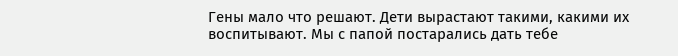Гены мало что решают. Дети вырастают такими, какими их воспитывают. Мы с папой постарались дать тебе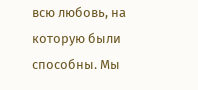всю любовь, на которую были способны. Мы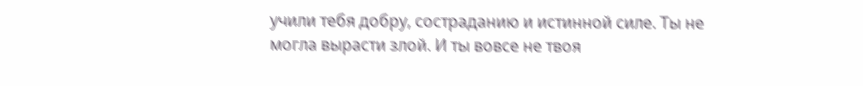учили тебя добру, состраданию и истинной силе. Ты не могла вырасти злой. И ты вовсе не твоя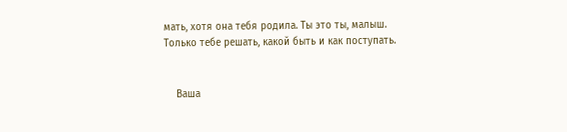мать, хотя она тебя родила. Ты это ты, малыш. Только тебе решать, какой быть и как поступать.


    Ваша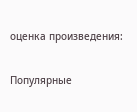оценка произведения:

Популярные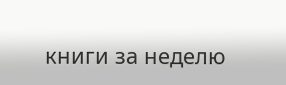книги за неделю